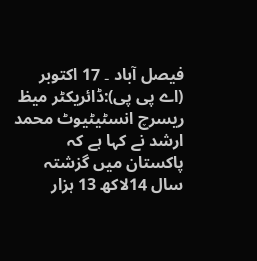فیصل آباد ۔ 17 اکتوبر (اے پی پی):ڈائریکٹر میظ ریسرچ انسٹیٹیوٹ محمد ارشد نے کہا ہے کہ پاکستان میں گزشتہ سال 14لاکھ 13 ہزار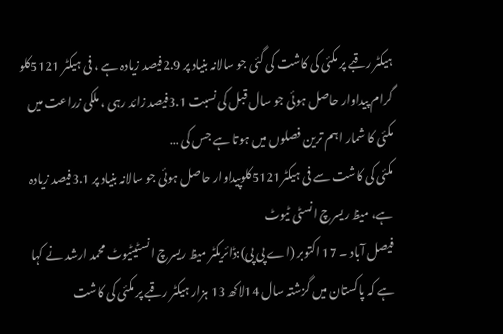ہیکٹر رقبے پر مکئی کی کاشت کی گئی جو سالانہ بنیاد پر 2.9فیصد زیادہ ہے ، فی ہیکٹر 5121کلو گرام پیداوار حاصل ہوئی جو سال قبل کی نسبت 3.1فیصد زائد رہی ، ملکی زراعت میں مکئی کا شمار اہم ترین فصلوں میں ہوتا ہے جس کی …
مکئی کی کاشت سے فی ہیکٹر5121کلوپیداوار حاصل ہوئی جو سالانہ بنیاد پر 3.1فیصد زیادہ ہے، میظ ریسرچ انسٹی ٹیوٹ
فیصل آباد ۔ 17 اکتوبر (اے پی پی):ڈائریکٹر میظ ریسرچ انسٹیٹیوٹ محمد ارشد نے کہا ہے کہ پاکستان میں گزشتہ سال 14لاکھ 13 ہزار ہیکٹر رقبے پر مکئی کی کاشت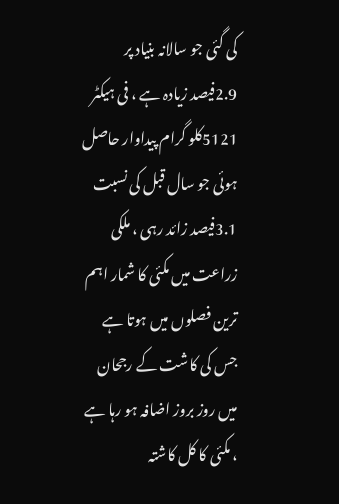کی گئی جو سالانہ بنیاد پر 2.9فیصد زیادہ ہے ، فی ہیکٹر 5121کلو گرام پیداوار حاصل ہوئی جو سال قبل کی نسبت 3.1فیصد زائد رہی ، ملکی زراعت میں مکئی کا شمار اہم ترین فصلوں میں ہوتا ہے
جس کی کاشت کے رجحان میں روز بروز اضافہ ہو رہا ہے ، مکئی کا کل کاشتہ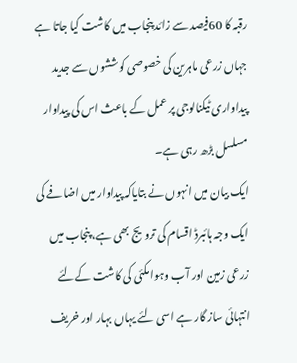رقبہ کا 60فیصد سے زائد پنجاب میں کاشت کیا جاتا ہے جہاں زرعی ماہرین کی خصوصی کوششوں سے جدید پیداواری ٹیکنالوجی پر عمل کے باعث اس کی پیداوار مسلسل بڑھ رہی ہے۔
ایک بیان میں انہوں نے بتایاکہ پیداوار میں اضافے کی ایک وجہ ہائبرڈ اقسام کی ترویج بھی ہے، پنجاب میں زرعی زمین اور آب وہوا مکئی کی کاشت کےلئے انتہائی ساز گار ہے اسی لئے یہاں بہار اور خریف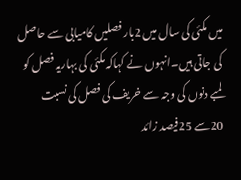میں مکئی کی سال میں 2بار فصلیں کامیابی سے حاصل کی جاتی ہیں۔انہوں نے کہاکہ مکئی کی بہاریہ فصل کو لمبے دنوں کی وجہ سے خریف کی فصل کی نسبت 20سے 25فیصد زائد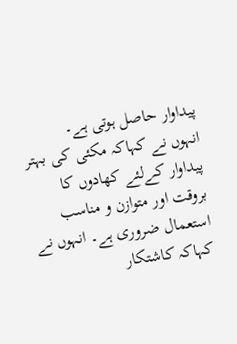پیداوار حاصل ہوتی ہے۔
انہوں نے کہاکہ مکئی کی بہتر پیداوار کےلئے کھادوں کا بروقت اور متوازن و مناسب استعمال ضروری ہے۔ انہوں نے کہاکہ کاشتکار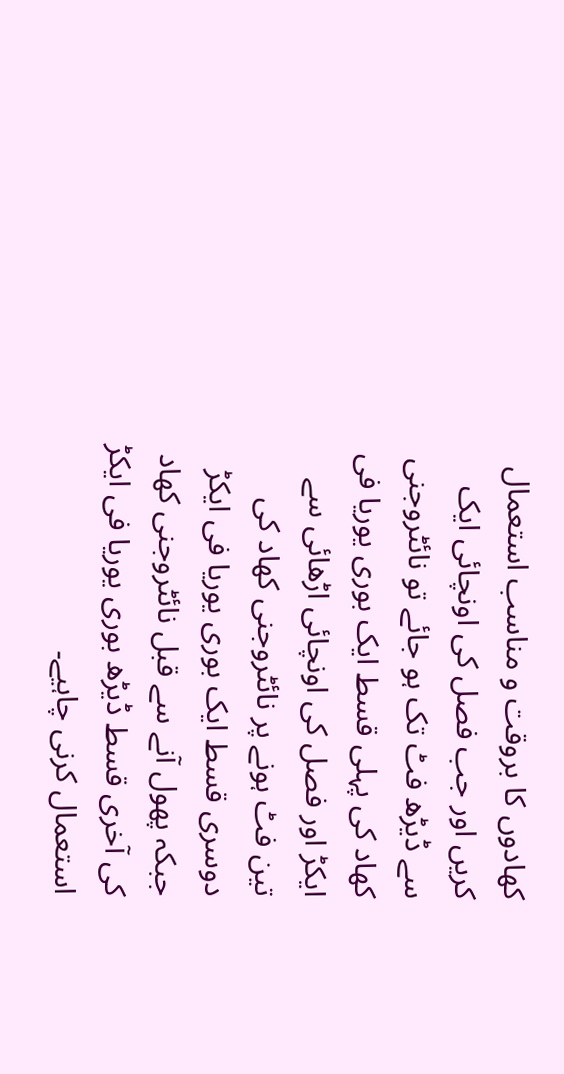کھادوں کا بروقت و مناسب استعمال کریں اور جب فصل کی اونچائی ایک سے ڈیڑھ فٹ تک ہو جائے تو نائٹروجنی کھاد کی پہلی قسط ایک بوری یوریا فی ایکڑ اور فصل کی اونچائی اڑھائی سے تین فٹ ہونے پر نائٹروجنی کھاد کی دوسری قسط ایک بوری یوریا فی ایکڑ جبکہ پھول آنے سے قبل نائٹروجنی کھاد کی آخری قسط ڈیڑھ بوری یوریا فی ایکڑ استعمال کرنی چاہیے۔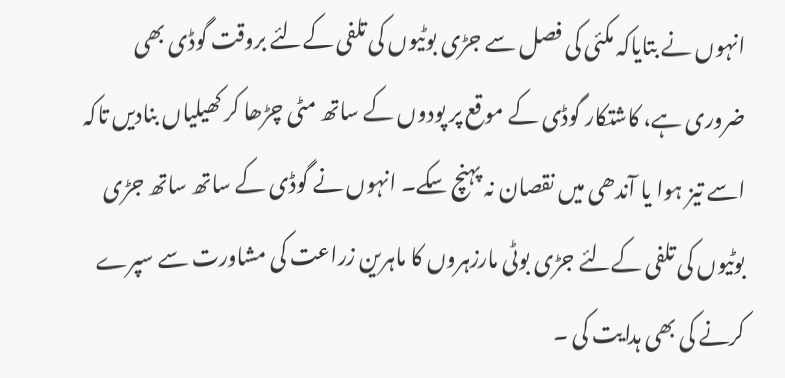انہوں نے بتایاکہ مکئی کی فصل سے جڑی بوٹیوں کی تلفی کےلئے بروقت گوڈی بھی ضروری ہے، کاشتکار گوڈی کے موقع پر پودوں کے ساتھ مٹی چڑھا کر کھیلیاں بنادیں تاکہ اسے تیز ہوا یا آندھی میں نقصان نہ پہنچ سکے۔ انہوں نے گوڈی کے ساتھ ساتھ جڑی بوٹیوں کی تلفی کےلئے جڑی بوٹی مارزہروں کا ماہرین زراعت کی مشاورت سے سپرے کرنے کی بھی ہدایت کی ۔